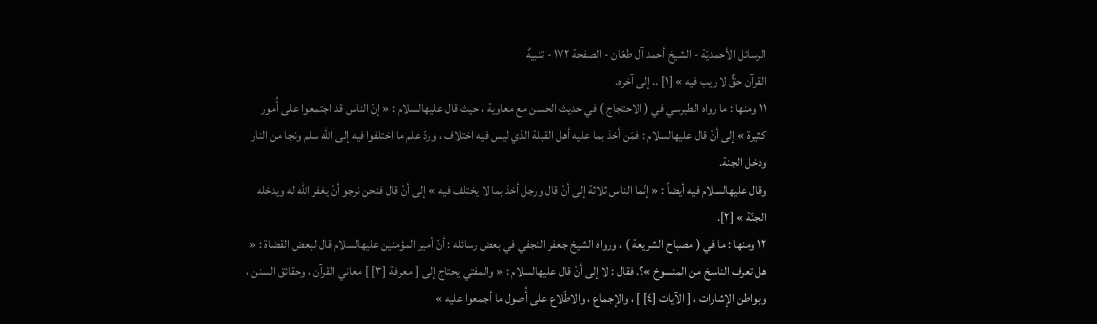الرسائل الأحمديّة - الشيخ أحمد آل طعّان - الصفحة ١٧٢ - تنبيهٌ
القرآن حقٌّ لا ريب فيه » [١] .. إلى آخره.
١١ ومنها : ما رواه الطبرسي في ( الاحتجاج ) في حديث الحسن مع معاوية ، حيث قال عليهالسلام : « إنّ الناس قد اجتمعوا على أُمور كثيرة » إلى أنْ قال عليهالسلام : فمَن أخذ بما عليه أهل القبلة الذي ليس فيه اختلاف ، وردّ علم ما اختلفوا فيه إلى الله سلم ونجا من النار ودخل الجنة.
وقال عليهالسلام فيه أيضاً : « إنّما الناس ثلاثة إلى أنْ قال ورجل أخذ بما لا يختلف فيه » إلى أنْ قال فنحن نرجو أنْ يغفر الله له ويدخله الجنّة » [٢].
١٢ ومنها : ما في ( مصباح الشريعة ) ، ورواه الشيخ جعفر النجفي في بعض رسائله : أنّ أمير المؤمنين عليهالسلام قال لبعض القضاة : « هل تعرف الناسخ من المنسوخ »؟. فقال : لا إلى أنْ قال عليهالسلام : « والمفتي يحتاج إلى [ معرفة [٣] ] معاني القرآن ، وحقائق السنن ، وبواطن الإشارات ، [ الآيات [٤] ] ، والإجماع ، والاطّلاع على أُصول ما أجمعوا عليه »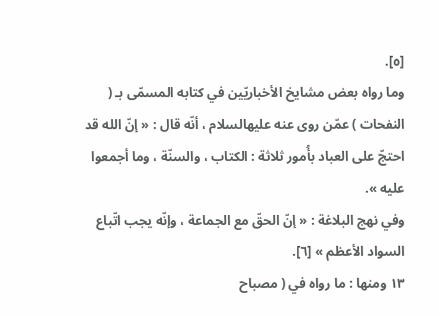[٥].
وما رواه بعض مشايخ الأخباريّين في كتابه المسمّى بـ ( النفحات ) عمّن روى عنه عليهالسلام ، أنّه قال : « إنّ الله قد احتجّ على العباد بأُمور ثلاثة : الكتاب ، والسنّة ، وما أجمعوا عليه ».
وفي نهج البلاغة : « إنّ الحقّ مع الجماعة ، وإنّه يجب اتّباع السواد الأعظم » [٦].
١٣ ومنها : ما رواه في ( مصباح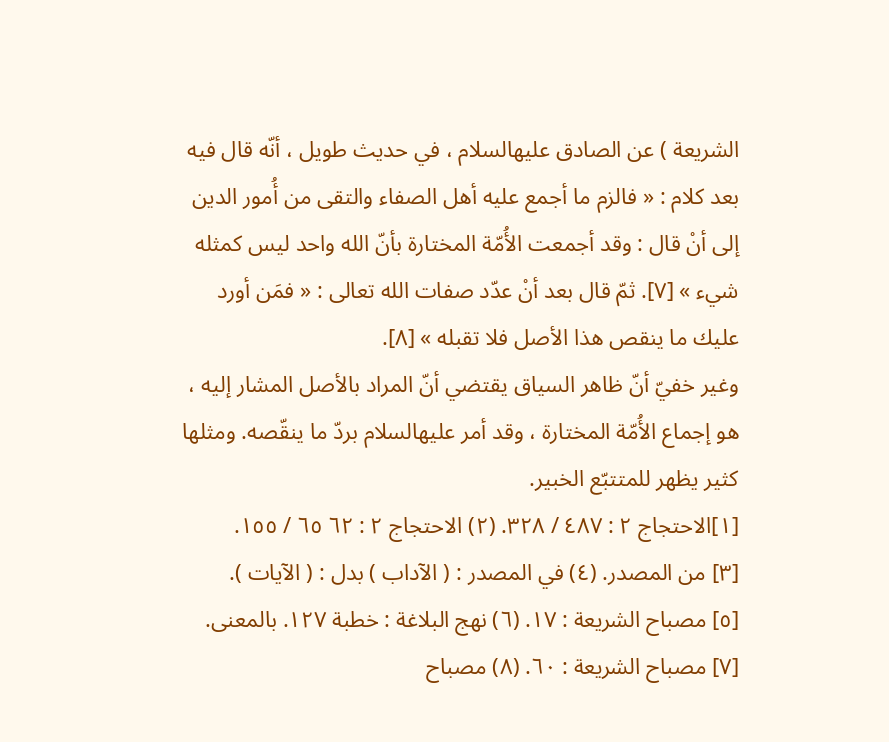الشريعة ) عن الصادق عليهالسلام ، في حديث طويل ، أنّه قال فيه بعد كلام : « فالزم ما أجمع عليه أهل الصفاء والتقى من أُمور الدين إلى أنْ قال : وقد أجمعت الأُمّة المختارة بأنّ الله واحد ليس كمثله شيء » [٧]. ثمّ قال بعد أنْ عدّد صفات الله تعالى : « فمَن أورد عليك ما ينقص هذا الأصل فلا تقبله » [٨].
وغير خفيّ أنّ ظاهر السياق يقتضي أنّ المراد بالأصل المشار إليه ، هو إجماع الأُمّة المختارة ، وقد أمر عليهالسلام بردّ ما ينقّصه. ومثلها كثير يظهر للمتتبّع الخبير.
[١]الاحتجاج ٢ : ٤٨٧ / ٣٢٨. (٢) الاحتجاج ٢ : ٦٢ ٦٥ / ١٥٥.
[٣] من المصدر. (٤) في المصدر : ( الآداب ) بدل : ( الآيات ).
[٥] مصباح الشريعة : ١٧. (٦) نهج البلاغة : خطبة ١٢٧. بالمعنى.
[٧] مصباح الشريعة : ٦٠. (٨) مصباح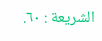الشريعة : ٦٠.